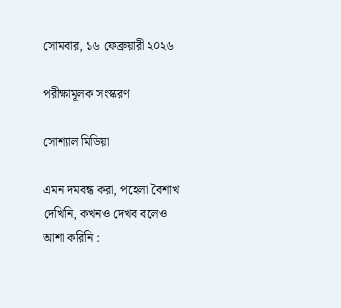সোমবার, ১৬ ফেব্রুয়ারী ২০২৬

পরীক্ষামূলক সংস্করণ

সোশ্যাল মিডিয়া

এমন দমবন্ধ করা, পহেলা বৈশাখ দেখিনি, কখনও দেখব বলেও আশা করিনি :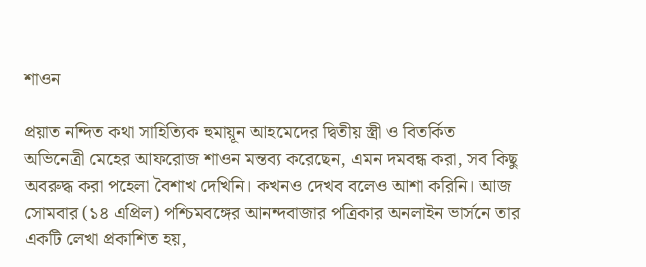শাওন

প্রয়াত নন্দিত কথা সাহিত্যিক হুমায়ূন আহমেদের দ্বিতীয় স্ত্রী ও বিতর্কিত অভিনেত্রী মেহের আফরোজ শাওন মন্তব্য করেছেন, এমন দমবন্ধ করা, সব কিছু অবরুদ্ধ করা পহেলা বৈশাখ দেখিনি। কখনও দেখব বলেও আশা করিনি। আজ সোমবার (১৪ এপ্রিল) পশ্চিমবঙ্গের আনন্দবাজার পত্রিকার অনলাইন ভার্সনে তার একটি লেখা প্রকাশিত হয়,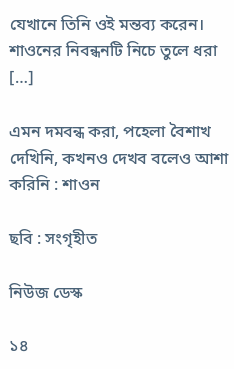যেখানে তিনি ওই মন্তব্য করেন। শাওনের নিবন্ধনটি নিচে তুলে ধরা […]

এমন দমবন্ধ করা, পহেলা বৈশাখ দেখিনি, কখনও দেখব বলেও আশা করিনি : শাওন

ছবি : সংগৃহীত

নিউজ ডেস্ক

১৪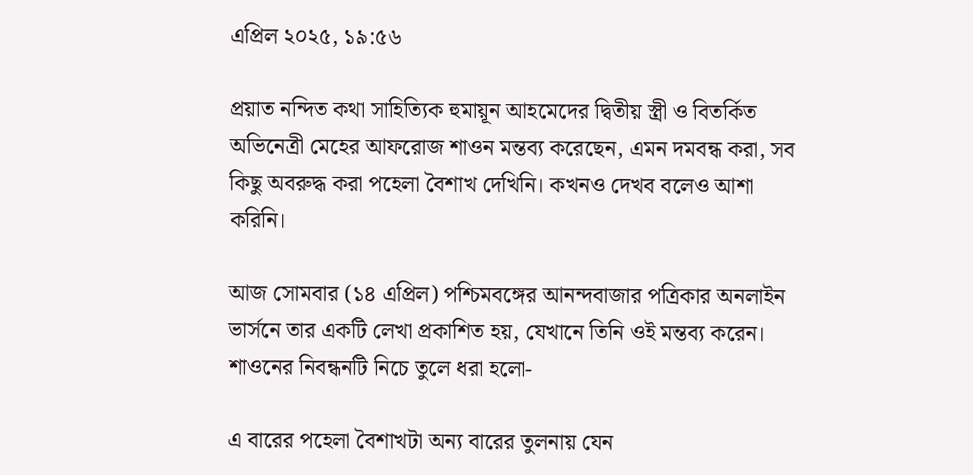এপ্রিল ২০২৫, ১৯:৫৬

প্রয়াত নন্দিত কথা সাহিত্যিক হুমায়ূন আহমেদের দ্বিতীয় স্ত্রী ও বিতর্কিত অভিনেত্রী মেহের আফরোজ শাওন মন্তব্য করেছেন, এমন দমবন্ধ করা, সব কিছু অবরুদ্ধ করা পহেলা বৈশাখ দেখিনি। কখনও দেখব বলেও আশা করিনি।

আজ সোমবার (১৪ এপ্রিল) পশ্চিমবঙ্গের আনন্দবাজার পত্রিকার অনলাইন ভার্সনে তার একটি লেখা প্রকাশিত হয়, যেখানে তিনি ওই মন্তব্য করেন। শাওনের নিবন্ধনটি নিচে তুলে ধরা হলো-

এ বারের পহেলা বৈশাখটা অন্য বারের তুলনায় যেন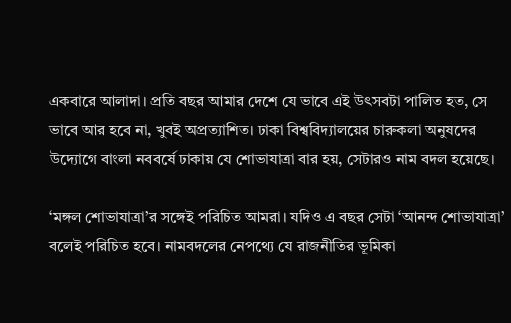একবারে আলাদা। প্রতি বছর আমার দেশে যে ভাবে এই উৎসবটা পালিত হত, সে ভাবে আর হবে না, খুবই অপ্রত্যাশিত। ঢাকা বিশ্ববিদ্যালয়ের চারুকলা অনুষদের উদ্যোগে বাংলা নববর্ষে ঢাকায় যে শোভাযাত্রা বার হয়, সেটারও নাম বদল হয়েছে।

‘মঙ্গল শোভাযাত্রা’র সঙ্গেই পরিচিত আমরা। যদিও এ বছর সেটা ‘আনন্দ শোভাযাত্রা’ বলেই পরিচিত হবে। নামবদলের নেপথ্যে যে রাজনীতির ভূমিকা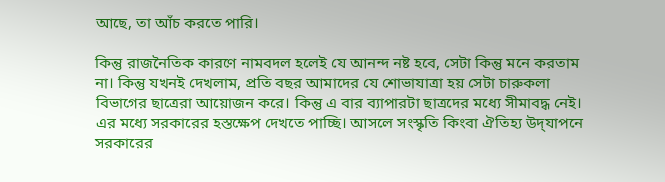আছে, তা আঁচ করতে পারি।

কিন্তু রাজনৈতিক কারণে নামবদল হলেই যে আনন্দ নষ্ট হবে, সেটা কিন্তু মনে করতাম না। কিন্তু যখনই দেখলাম, প্রতি বছর আমাদের যে শোভাযাত্রা হয় সেটা চারুকলা বিভাগের ছাত্রেরা আয়োজন করে। কিন্তু এ বার ব্যাপারটা ছাত্রদের মধ্যে সীমাবদ্ধ নেই। এর মধ্যে সরকারের হস্তক্ষেপ দেখতে পাচ্ছি। আসলে সংস্কৃতি কিংবা ঐতিহ্য উদ্‌যাপনে সরকারের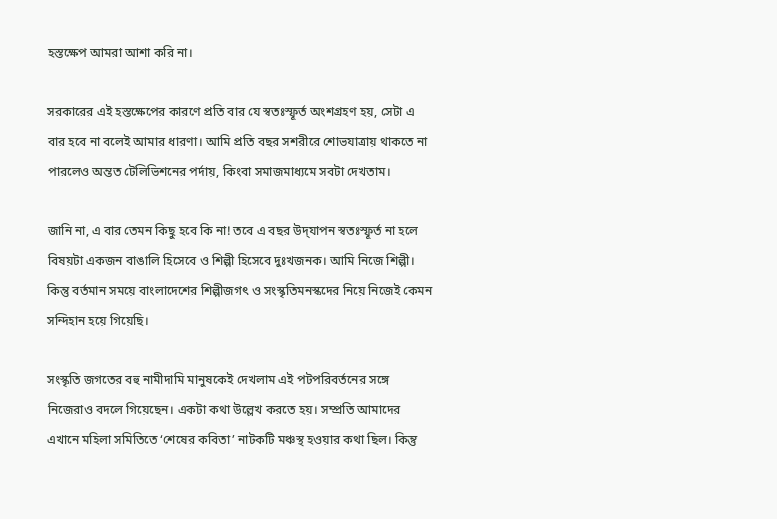হস্তক্ষেপ আমরা আশা করি না।

সরকারের এই হস্তক্ষেপের কারণে প্রতি বার যে স্বতঃস্ফূর্ত অংশগ্রহণ হয়, সেটা এ বার হবে না বলেই আমার ধারণা। আমি প্রতি বছর সশরীরে শোভযাত্রায় থাকতে না পারলেও অন্তত টেলিভিশনের পর্দায়, কিংবা সমাজমাধ্যমে সবটা দেখতাম।

জানি না, এ বার তেমন কিছু হবে কি না! তবে এ বছর উদ্‌যাপন স্বতঃস্ফূর্ত না হলে বিষয়টা একজন বাঙালি হিসেবে ও শিল্পী হিসেবে দুঃখজনক। আমি নিজে শিল্পী। কিন্তু বর্তমান সময়ে বাংলাদেশের শিল্পীজগৎ ও সংস্কৃতিমনস্কদের নিয়ে নিজেই কেমন সন্দিহান হয়ে গিয়েছি।

সংস্কৃতি জগতের বহু নামীদামি মানুষকেই দেখলাম এই পটপরিবর্তনের সঙ্গে নিজেরাও বদলে গিয়েছেন। একটা কথা উল্লেখ করতে হয়। সম্প্রতি আমাদের এখানে মহিলা সমিতিতে ‘শেষের কবিতা’ নাটকটি মঞ্চস্থ হওয়ার কথা ছিল। কিন্তু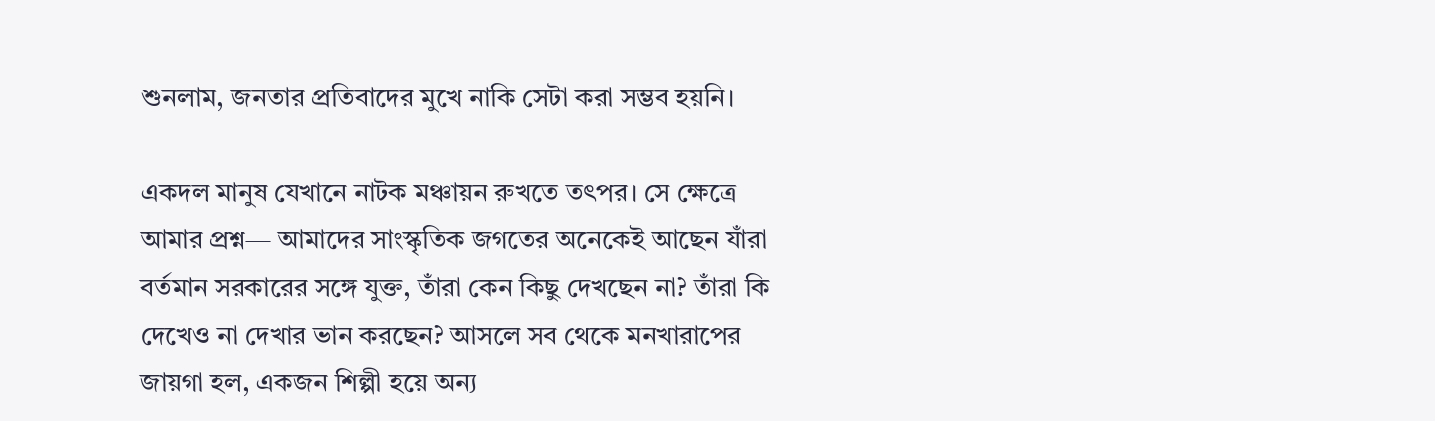শুনলাম, জনতার প্রতিবাদের মুখে নাকি সেটা করা সম্ভব হয়নি।

একদল মানুষ যেখানে নাটক মঞ্চায়ন রুখতে তৎপর। সে ক্ষেত্রে আমার প্রশ্ন— আমাদের সাংস্কৃতিক জগতের অনেকেই আছেন যাঁরা বর্তমান সরকারের সঙ্গে যুক্ত, তাঁরা কেন কিছু দেখছেন না? তাঁরা কি দেখেও না দেখার ভান করছেন? আসলে সব থেকে মনখারাপের জায়গা হল, একজন শিল্পী হয়ে অন্য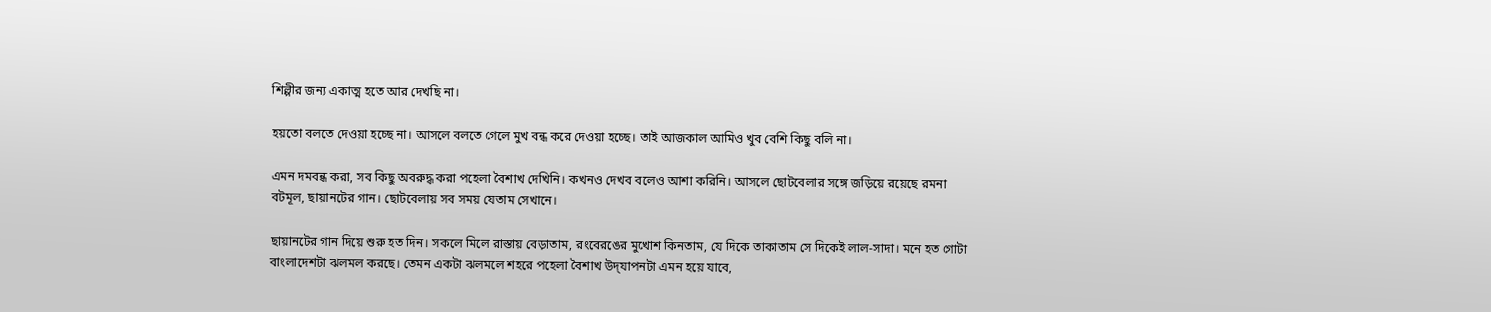শিল্পীর জন্য একাত্ম হতে আর দেখছি না।

হয়তো বলতে দেওয়া হচ্ছে না। আসলে বলতে গেলে মুখ বন্ধ করে দেওয়া হচ্ছে। তাই আজকাল আমিও খুব বেশি কিছু বলি না।

এমন দমবন্ধ করা, সব কিছু অবরুদ্ধ করা পহেলা বৈশাখ দেখিনি। কখনও দেখব বলেও আশা করিনি। আসলে ছোটবেলার সঙ্গে জড়িয়ে রয়েছে রমনা বটমূল, ছায়ানটের গান। ছোটবেলায় সব সময় যেতাম সেখানে।

ছায়ানটের গান দিয়ে শুরু হত দিন। সকলে মিলে রাস্তায় বেড়াতাম, রংবেরঙের মুখোশ কিনতাম, যে দিকে তাকাতাম সে দিকেই লাল-সাদা। মনে হত গোটা বাংলাদেশটা ঝলমল করছে। তেমন একটা ঝলমলে শহরে পহেলা বৈশাখ উদ্‌যাপনটা এমন হয়ে যাবে,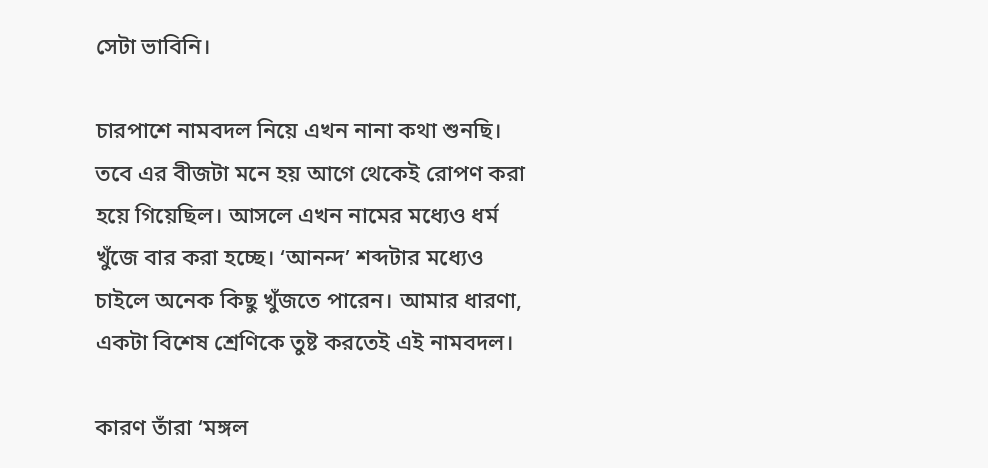সেটা ভাবিনি।

চারপাশে নামবদল নিয়ে এখন নানা কথা শুনছি। তবে এর বীজটা মনে হয় আগে থেকেই রোপণ করা হয়ে গিয়েছিল। আসলে এখন নামের মধ্যেও ধর্ম খুঁজে বার করা হচ্ছে। ‘আনন্দ’ শব্দটার মধ্যেও চাইলে অনেক কিছু খুঁজতে পারেন। আমার ধারণা, একটা বিশেষ শ্রেণিকে তুষ্ট করতেই এই নামবদল।

কারণ তাঁরা ‘মঙ্গল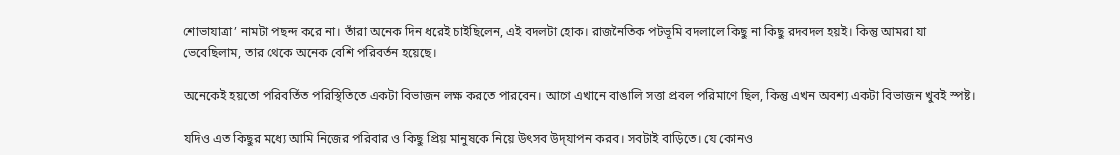শোভাযাত্রা’ নামটা পছন্দ করে না। তাঁরা অনেক দিন ধরেই চাইছিলেন, এই বদলটা হোক। রাজনৈতিক পটভূমি বদলালে কিছু না কিছু রদবদল হয়ই। কিন্তু আমরা যা ভেবেছিলাম, তার থেকে অনেক বেশি পরিবর্তন হয়েছে।

অনেকেই হয়তো পরিবর্তিত পরিস্থিতিতে একটা বিভাজন লক্ষ করতে পারবেন। আগে এখানে বাঙালি সত্তা প্রবল পরিমাণে ছিল, কিন্তু এখন অবশ্য একটা বিভাজন খুবই স্পষ্ট।

যদিও এত কিছুর মধ্যে আমি নিজের পরিবার ও কিছু প্রিয় মানুষকে নিয়ে উৎসব উদ্‌যাপন করব। সবটাই বাড়িতে। যে কোনও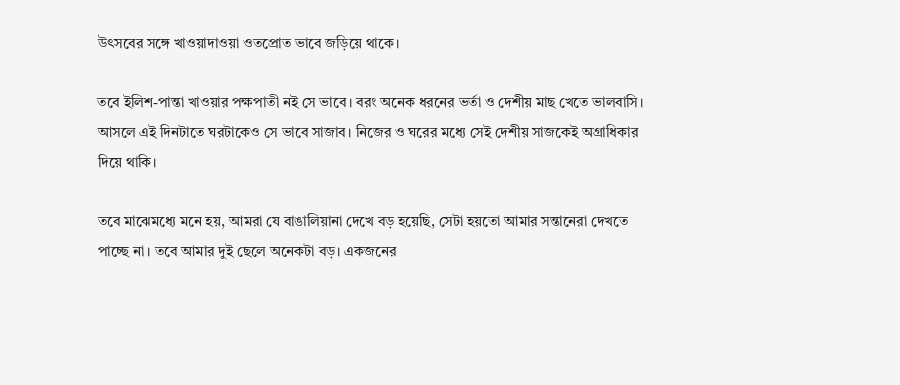উৎসবের সঙ্গে খাওয়াদাওয়া ওতপ্রোত ভাবে জড়িয়ে থাকে।

তবে ইলিশ-পান্তা খাওয়ার পক্ষপাতী নই সে ভাবে। বরং অনেক ধরনের ভর্তা ও দেশীয় মাছ খেতে ভালবাসি। আসলে এই দিনটাতে ঘরটাকেও সে ভাবে সাজাব। নিজের ও ঘরের মধ্যে সেই দেশীয় সাজকেই অগ্রাধিকার দিয়ে থাকি।

তবে মাঝেমধ্যে মনে হয়, আমরা যে বাঙালিয়ানা দেখে বড় হয়েছি, সেটা হয়তো আমার সন্তানেরা দেখতে পাচ্ছে না। তবে আমার দুই ছেলে অনেকটা বড়। একজনের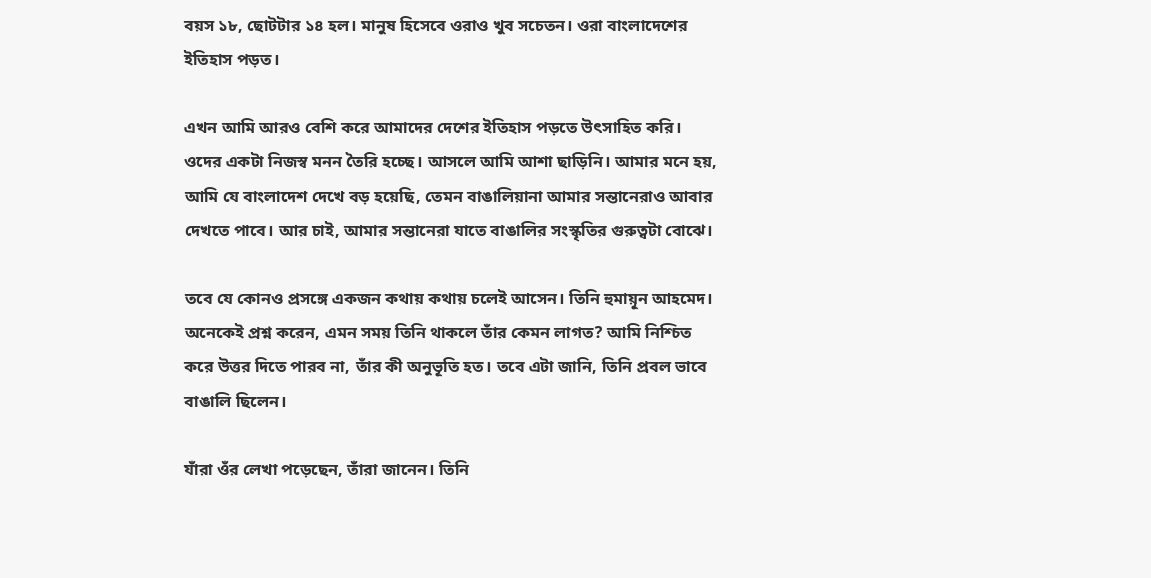বয়স ১৮, ছোটটার ১৪ হল। মানুষ হিসেবে ওরাও খুব সচেতন। ওরা বাংলাদেশের ইতিহাস পড়ত।

এখন আমি আরও বেশি করে আমাদের দেশের ইতিহাস পড়তে উৎসাহিত করি। ওদের একটা নিজস্ব মনন তৈরি হচ্ছে। আসলে আমি আশা ছাড়িনি। আমার মনে হয়, আমি যে বাংলাদেশ দেখে বড় হয়েছি, তেমন বাঙালিয়ানা আমার সন্তানেরাও আবার দেখতে পাবে। আর চাই, আমার সন্তানেরা যাতে বাঙালির সংস্কৃতির গুরুত্বটা বোঝে।

তবে যে কোনও প্রসঙ্গে একজন কথায় কথায় চলেই আসেন। তিনি হুমায়ূন আহমেদ। অনেকেই প্রশ্ন করেন, এমন সময় তিনি থাকলে তাঁর কেমন লাগত? আমি নিশ্চিত করে উত্তর দিতে পারব না, তাঁর কী অনুভূতি হত। তবে এটা জানি, তিনি প্রবল ভাবে বাঙালি ছিলেন।

যাঁরা ওঁর লেখা পড়েছেন, তাঁরা জানেন। তিনি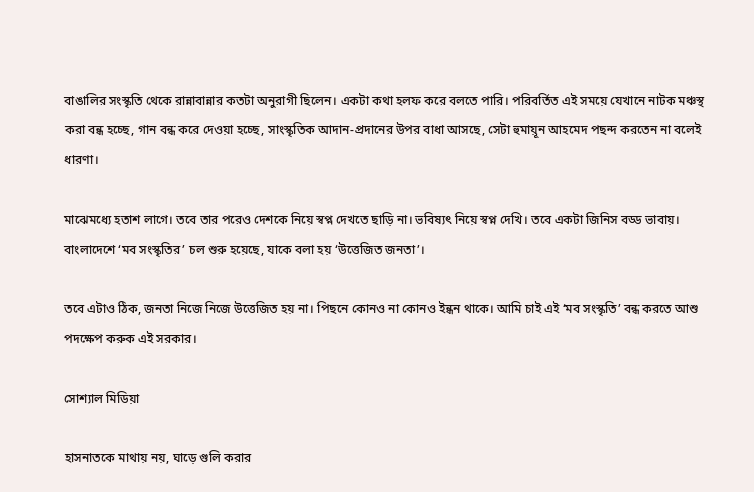বাঙালির সংস্কৃতি থেকে রান্নাবান্নার কতটা অনুরাগী ছিলেন। একটা কথা হলফ করে বলতে পারি। পরিবর্তিত এই সময়ে যেখানে নাটক মঞ্চস্থ করা বন্ধ হচ্ছে, গান বন্ধ করে দেওয়া হচ্ছে, সাংস্কৃতিক আদান-প্রদানের উপর বাধা আসছে, সেটা হুমায়ূন আহমেদ পছন্দ করতেন না বলেই ধারণা।

মাঝেমধ্যে হতাশ লাগে। তবে তার পরেও দেশকে নিয়ে স্বপ্ন দেখতে ছাড়ি না। ভবিষ্যৎ নিয়ে স্বপ্ন দেখি। তবে একটা জিনিস বড্ড ভাবায়। বাংলাদেশে ‘মব সংস্কৃতির’ চল শুরু হয়েছে, যাকে বলা হয় ‘উত্তেজিত জনতা’।

তবে এটাও ঠিক, জনতা নিজে নিজে উত্তেজিত হয় না। পিছনে কোনও না কোনও ইন্ধন থাকে। আমি চাই এই ‘মব সংস্কৃতি’ বন্ধ করতে আশু পদক্ষেপ করুক এই সরকার।

সোশ্যাল মিডিয়া

হাসনাতকে মাথায় নয়, ঘাড়ে গুলি করার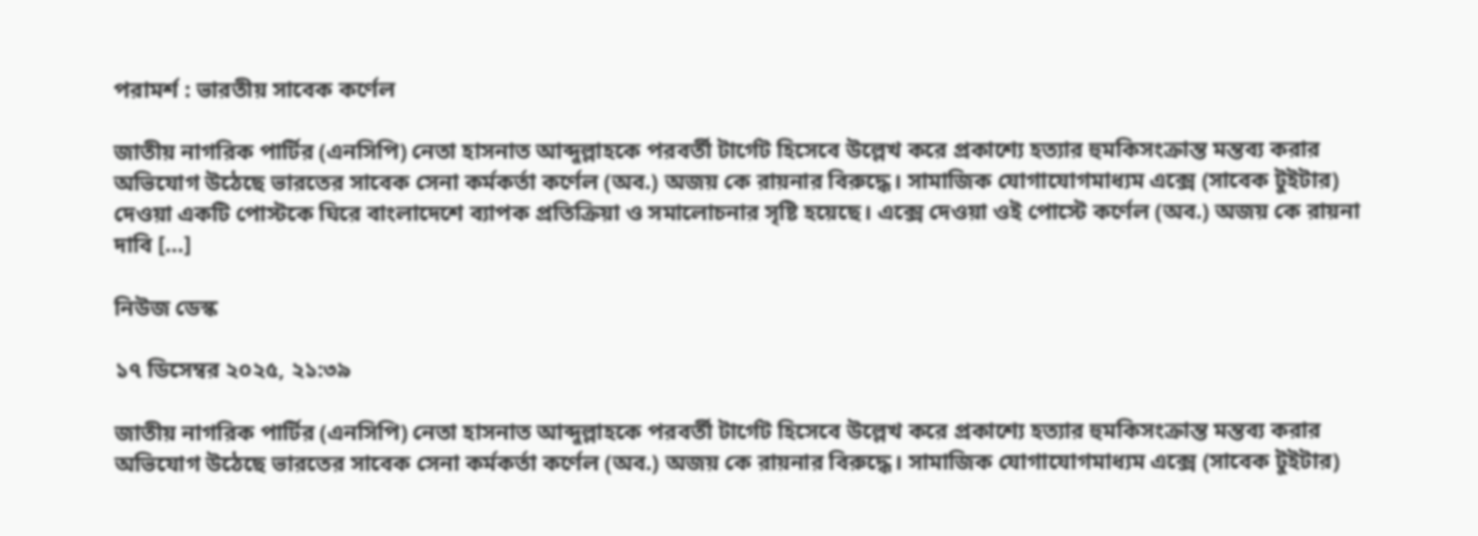পরামর্শ : ভারতীয় সাবেক কর্ণেল

জাতীয় নাগরিক পার্টির (এনসিপি) নেতা হাসনাত আব্দুল্লাহকে পরবর্তী টার্গেট হিসেবে উল্লেখ করে প্রকাশ্যে হত্যার হুমকিসংক্রান্ত মন্তব্য করার অভিযোগ উঠেছে ভারতের সাবেক সেনা কর্মকর্তা কর্ণেল (অব.) অজয় কে রায়নার বিরুদ্ধে। সামাজিক যোগাযোগমাধ্যম এক্সে (সাবেক টুইটার) দেওয়া একটি পোস্টকে ঘিরে বাংলাদেশে ব্যাপক প্রতিক্রিয়া ও সমালোচনার সৃষ্টি হয়েছে। এক্সে দেওয়া ওই পোস্টে কর্ণেল (অব.) অজয় কে রায়না দাবি […]

নিউজ ডেস্ক

১৭ ডিসেম্বর ২০২৫, ২১:৩৯

জাতীয় নাগরিক পার্টির (এনসিপি) নেতা হাসনাত আব্দুল্লাহকে পরবর্তী টার্গেট হিসেবে উল্লেখ করে প্রকাশ্যে হত্যার হুমকিসংক্রান্ত মন্তব্য করার অভিযোগ উঠেছে ভারতের সাবেক সেনা কর্মকর্তা কর্ণেল (অব.) অজয় কে রায়নার বিরুদ্ধে। সামাজিক যোগাযোগমাধ্যম এক্সে (সাবেক টুইটার)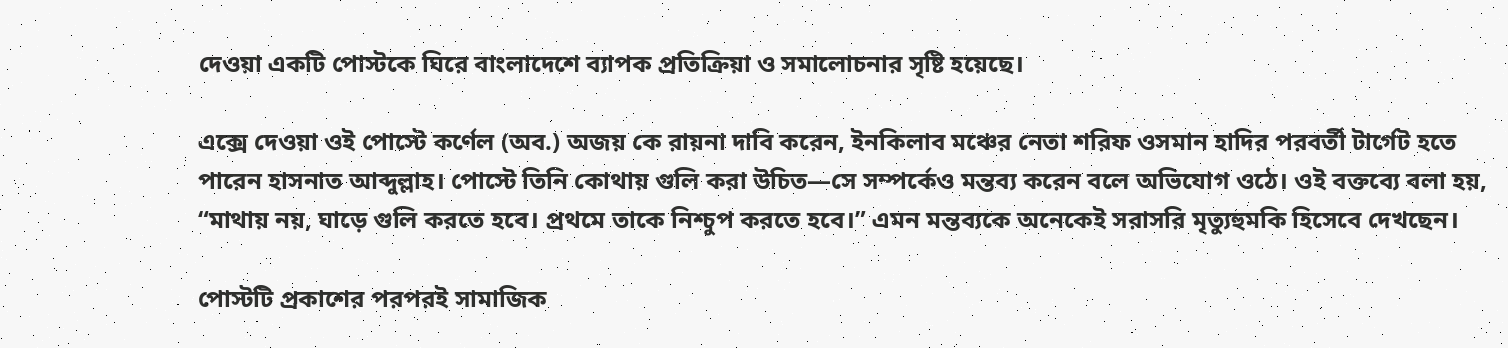দেওয়া একটি পোস্টকে ঘিরে বাংলাদেশে ব্যাপক প্রতিক্রিয়া ও সমালোচনার সৃষ্টি হয়েছে।

এক্সে দেওয়া ওই পোস্টে কর্ণেল (অব.) অজয় কে রায়না দাবি করেন, ইনকিলাব মঞ্চের নেতা শরিফ ওসমান হাদির পরবর্তী টার্গেট হতে পারেন হাসনাত আব্দুল্লাহ। পোস্টে তিনি কোথায় গুলি করা উচিত—সে সম্পর্কেও মন্তব্য করেন বলে অভিযোগ ওঠে। ওই বক্তব্যে বলা হয়, “মাথায় নয়, ঘাড়ে গুলি করতে হবে। প্রথমে তাকে নিশ্চুপ করতে হবে।” এমন মন্তব্যকে অনেকেই সরাসরি মৃত্যুহুমকি হিসেবে দেখছেন।

পোস্টটি প্রকাশের পরপরই সামাজিক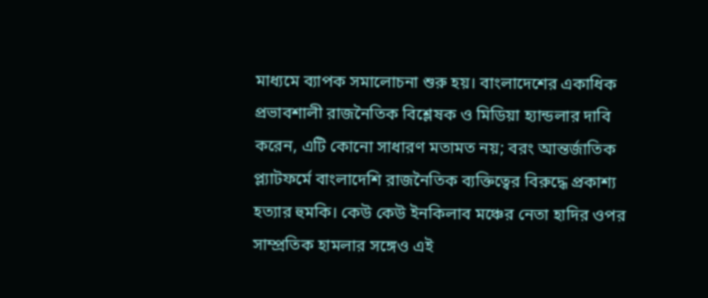মাধ্যমে ব্যাপক সমালোচনা শুরু হয়। বাংলাদেশের একাধিক প্রভাবশালী রাজনৈতিক বিশ্লেষক ও মিডিয়া হ্যান্ডলার দাবি করেন, এটি কোনো সাধারণ মতামত নয়; বরং আন্তর্জাতিক প্ল্যাটফর্মে বাংলাদেশি রাজনৈতিক ব্যক্তিত্বের বিরুদ্ধে প্রকাশ্য হত্যার হুমকি। কেউ কেউ ইনকিলাব মঞ্চের নেতা হাদির ওপর সাম্প্রতিক হামলার সঙ্গেও এই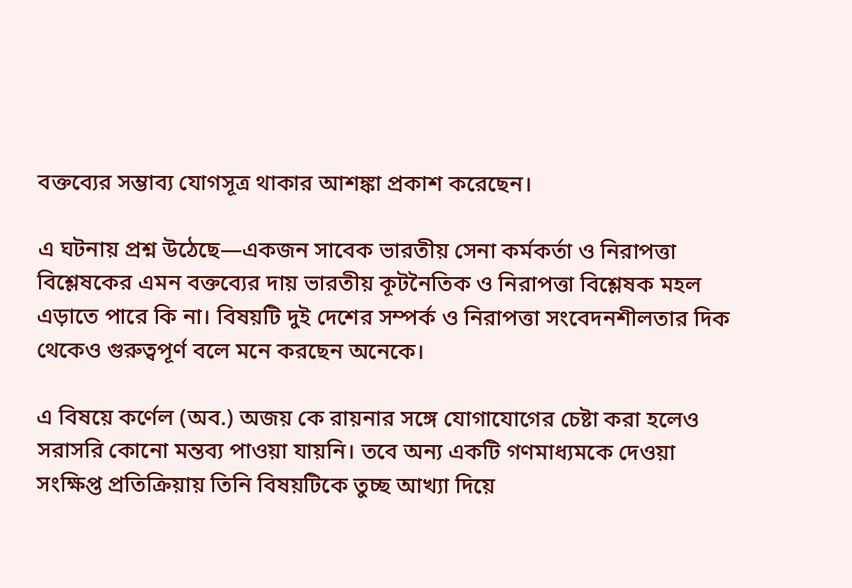বক্তব্যের সম্ভাব্য যোগসূত্র থাকার আশঙ্কা প্রকাশ করেছেন।

এ ঘটনায় প্রশ্ন উঠেছে—একজন সাবেক ভারতীয় সেনা কর্মকর্তা ও নিরাপত্তা বিশ্লেষকের এমন বক্তব্যের দায় ভারতীয় কূটনৈতিক ও নিরাপত্তা বিশ্লেষক মহল এড়াতে পারে কি না। বিষয়টি দুই দেশের সম্পর্ক ও নিরাপত্তা সংবেদনশীলতার দিক থেকেও গুরুত্বপূর্ণ বলে মনে করছেন অনেকে।

এ বিষয়ে কর্ণেল (অব.) অজয় কে রায়নার সঙ্গে যোগাযোগের চেষ্টা করা হলেও সরাসরি কোনো মন্তব্য পাওয়া যায়নি। তবে অন্য একটি গণমাধ্যমকে দেওয়া সংক্ষিপ্ত প্রতিক্রিয়ায় তিনি বিষয়টিকে তুচ্ছ আখ্যা দিয়ে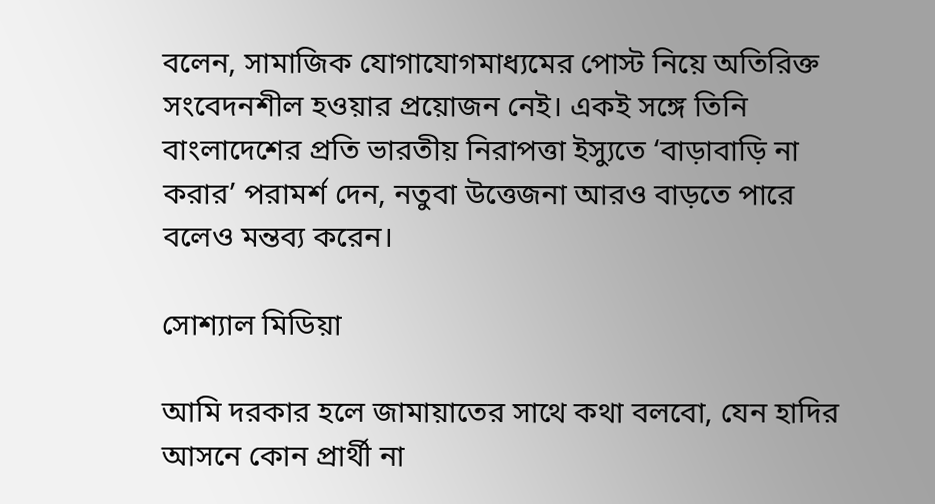বলেন, সামাজিক যোগাযোগমাধ্যমের পোস্ট নিয়ে অতিরিক্ত সংবেদনশীল হওয়ার প্রয়োজন নেই। একই সঙ্গে তিনি বাংলাদেশের প্রতি ভারতীয় নিরাপত্তা ইস্যুতে ‘বাড়াবাড়ি না করার’ পরামর্শ দেন, নতুবা উত্তেজনা আরও বাড়তে পারে বলেও মন্তব্য করেন।

সোশ্যাল মিডিয়া

আমি দরকার হলে জামায়াতের সাথে কথা বলবো, যেন হাদির আসনে কোন প্রার্থী না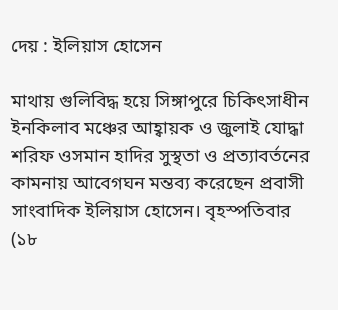দেয় : ইলিয়াস হোসেন

মাথায় গুলিবিদ্ধ হয়ে সিঙ্গাপুরে চিকিৎসাধীন ইনকিলাব মঞ্চের আহ্বায়ক ও জুলাই যোদ্ধা শরিফ ওসমান হাদির সুস্থতা ও প্রত্যাবর্তনের কামনায় আবেগঘন মন্তব্য করেছেন প্রবাসী সাংবাদিক ইলিয়াস হোসেন। বৃহস্পতিবার (১৮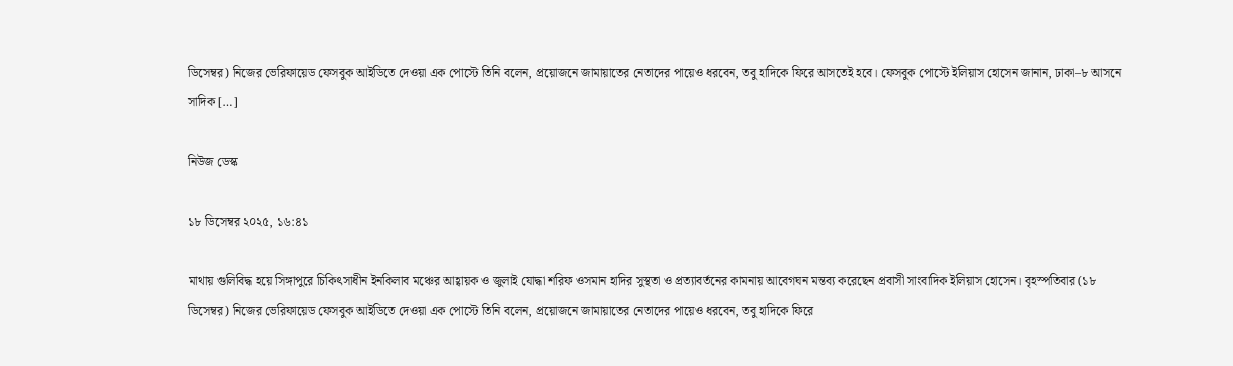ডিসেম্বর) নিজের ভেরিফায়েড ফেসবুক আইডিতে দেওয়া এক পোস্টে তিনি বলেন, প্রয়োজনে জামায়াতের নেতাদের পায়েও ধরবেন, তবু হাদিকে ফিরে আসতেই হবে। ফেসবুক পোস্টে ইলিয়াস হোসেন জানান, ঢাকা–৮ আসনে সাদিক […]

নিউজ ডেস্ক

১৮ ডিসেম্বর ২০২৫, ১৬:৪১

মাথায় গুলিবিদ্ধ হয়ে সিঙ্গাপুরে চিকিৎসাধীন ইনকিলাব মঞ্চের আহ্বায়ক ও জুলাই যোদ্ধা শরিফ ওসমান হাদির সুস্থতা ও প্রত্যাবর্তনের কামনায় আবেগঘন মন্তব্য করেছেন প্রবাসী সাংবাদিক ইলিয়াস হোসেন। বৃহস্পতিবার (১৮ ডিসেম্বর) নিজের ভেরিফায়েড ফেসবুক আইডিতে দেওয়া এক পোস্টে তিনি বলেন, প্রয়োজনে জামায়াতের নেতাদের পায়েও ধরবেন, তবু হাদিকে ফিরে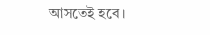আসতেই হবে।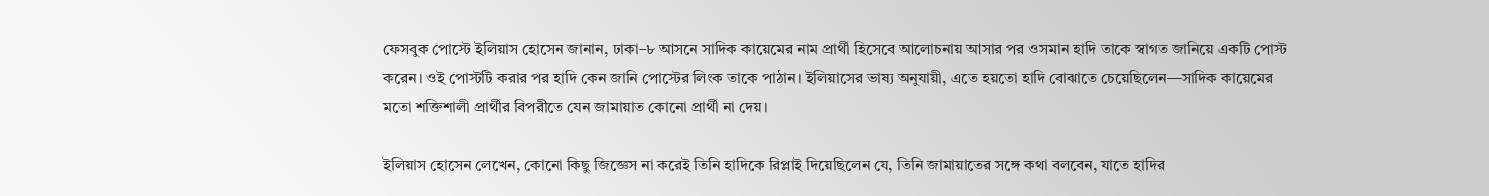ফেসবুক পোস্টে ইলিয়াস হোসেন জানান, ঢাকা–৮ আসনে সাদিক কায়েমের নাম প্রার্থী হিসেবে আলোচনায় আসার পর ওসমান হাদি তাকে স্বাগত জানিয়ে একটি পোস্ট করেন। ওই পোস্টটি করার পর হাদি কেন জানি পোস্টের লিংক তাকে পাঠান। ইলিয়াসের ভাষ্য অনুযায়ী, এতে হয়তো হাদি বোঝাতে চেয়েছিলেন—সাদিক কায়েমের মতো শক্তিশালী প্রার্থীর বিপরীতে যেন জামায়াত কোনো প্রার্থী না দেয়।

ইলিয়াস হোসেন লেখেন, কোনো কিছু জিজ্ঞেস না করেই তিনি হাদিকে রিপ্লাই দিয়েছিলেন যে, তিনি জামায়াতের সঙ্গে কথা বলবেন, যাতে হাদির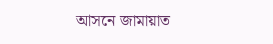আসনে জামায়াত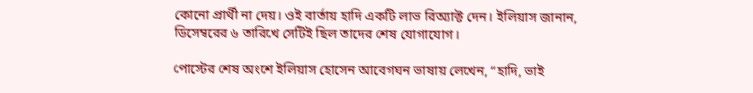কোনো প্রার্থী না দেয়। ওই বার্তায় হাদি একটি লাভ রিঅ্যাক্ট দেন। ইলিয়াস জানান, ডিসেম্বরের ৬ তারিখে সেটিই ছিল তাদের শেষ যোগাযোগ।

পোস্টের শেষ অংশে ইলিয়াস হোসেন আবেগঘন ভাষায় লেখেন, “হাদি, ভাই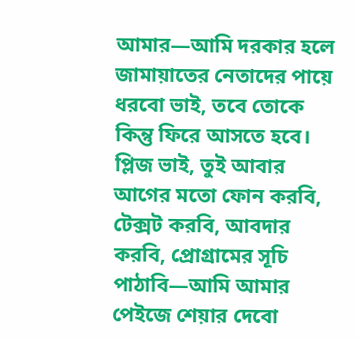আমার—আমি দরকার হলে জামায়াতের নেতাদের পায়ে ধরবো ভাই, তবে তোকে কিন্তু ফিরে আসতে হবে। প্লিজ ভাই, তুই আবার আগের মতো ফোন করবি, টেক্সট করবি, আবদার করবি, প্রোগ্রামের সূচি পাঠাবি—আমি আমার পেইজে শেয়ার দেবো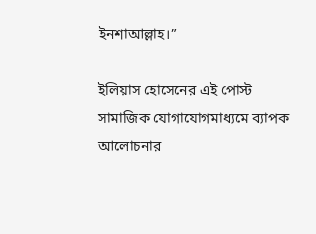ইনশাআল্লাহ।”

ইলিয়াস হোসেনের এই পোস্ট সামাজিক যোগাযোগমাধ্যমে ব্যাপক আলোচনার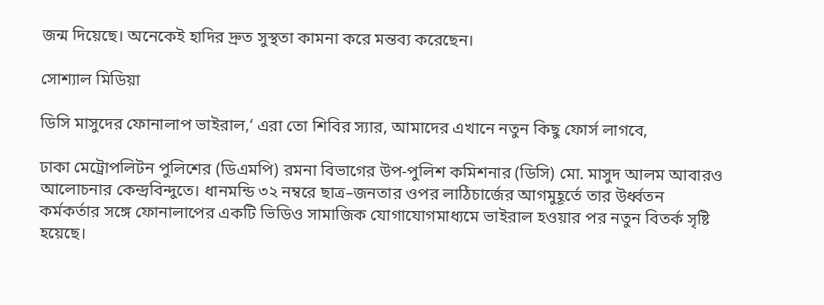জন্ম দিয়েছে। অনেকেই হাদির দ্রুত সুস্থতা কামনা করে মন্তব্য করেছেন।

সোশ্যাল মিডিয়া

ডিসি মাসুদের ফোনালাপ ভাইরাল,‘ এরা তো শিবির স্যার, আমাদের এখানে নতুন কিছু ফোর্স লাগবে,

ঢাকা মেট্রোপলিটন পুলিশের (ডিএমপি) রমনা বিভাগের উপ-পুলিশ কমিশনার (ডিসি) মো. মাসুদ আলম আবারও আলোচনার কেন্দ্রবিন্দুতে। ধানমন্ডি ৩২ নম্বরে ছাত্র–জনতার ওপর লাঠিচার্জের আগমুহূর্তে তার উর্ধ্বতন কর্মকর্তার সঙ্গে ফোনালাপের একটি ভিডিও সামাজিক যোগাযোগমাধ্যমে ভাইরাল হওয়ার পর নতুন বিতর্ক সৃষ্টি হয়েছে।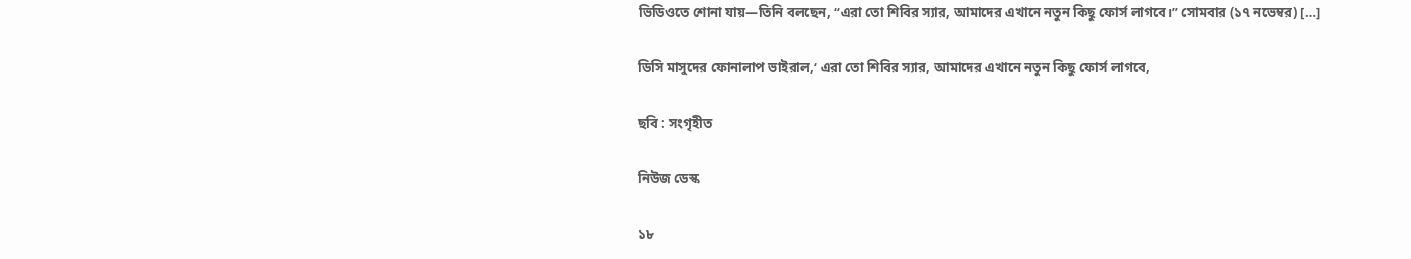ভিডিওতে শোনা যায়—তিনি বলছেন, “এরা তো শিবির স্যার, আমাদের এখানে নতুন কিছু ফোর্স লাগবে।” সোমবার (১৭ নভেম্বর) […]

ডিসি মাসুদের ফোনালাপ ভাইরাল,‘ এরা তো শিবির স্যার, আমাদের এখানে নতুন কিছু ফোর্স লাগবে,

ছবি : সংগৃহীত

নিউজ ডেস্ক

১৮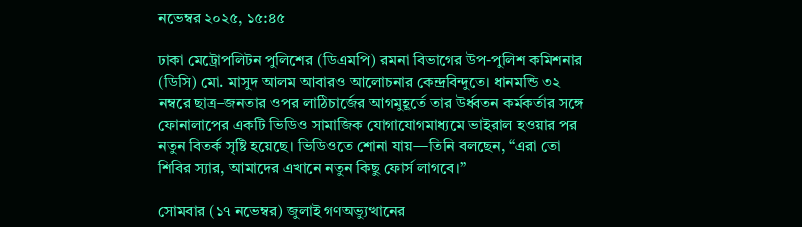নভেম্বর ২০২৫, ১৫:৪৫

ঢাকা মেট্রোপলিটন পুলিশের (ডিএমপি) রমনা বিভাগের উপ-পুলিশ কমিশনার (ডিসি) মো. মাসুদ আলম আবারও আলোচনার কেন্দ্রবিন্দুতে। ধানমন্ডি ৩২ নম্বরে ছাত্র–জনতার ওপর লাঠিচার্জের আগমুহূর্তে তার উর্ধ্বতন কর্মকর্তার সঙ্গে ফোনালাপের একটি ভিডিও সামাজিক যোগাযোগমাধ্যমে ভাইরাল হওয়ার পর নতুন বিতর্ক সৃষ্টি হয়েছে। ভিডিওতে শোনা যায়—তিনি বলছেন, “এরা তো শিবির স্যার, আমাদের এখানে নতুন কিছু ফোর্স লাগবে।”

সোমবার (১৭ নভেম্বর) জুলাই গণঅভ্যুত্থানের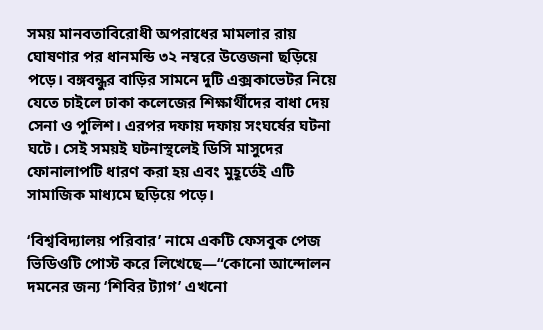সময় মানবতাবিরোধী অপরাধের মামলার রায় ঘোষণার পর ধানমন্ডি ৩২ নম্বরে উত্তেজনা ছড়িয়ে পড়ে। বঙ্গবন্ধুর বাড়ির সামনে দুটি এক্সকাভেটর নিয়ে যেতে চাইলে ঢাকা কলেজের শিক্ষার্থীদের বাধা দেয় সেনা ও পুলিশ। এরপর দফায় দফায় সংঘর্ষের ঘটনা ঘটে। সেই সময়ই ঘটনাস্থলেই ডিসি মাসুদের ফোনালাপটি ধারণ করা হয় এবং মুহূর্তেই এটি সামাজিক মাধ্যমে ছড়িয়ে পড়ে।

‘বিশ্ববিদ্যালয় পরিবার’ নামে একটি ফেসবুক পেজ ভিডিওটি পোস্ট করে লিখেছে—“কোনো আন্দোলন দমনের জন্য ‘শিবির ট্যাগ’ এখনো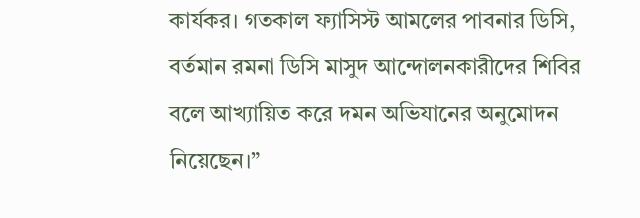কার্যকর। গতকাল ফ্যাসিস্ট আমলের পাবনার ডিসি, বর্তমান রমনা ডিসি মাসুদ আন্দোলনকারীদের শিবির বলে আখ্যায়িত করে দমন অভিযানের অনুমোদন নিয়েছেন।”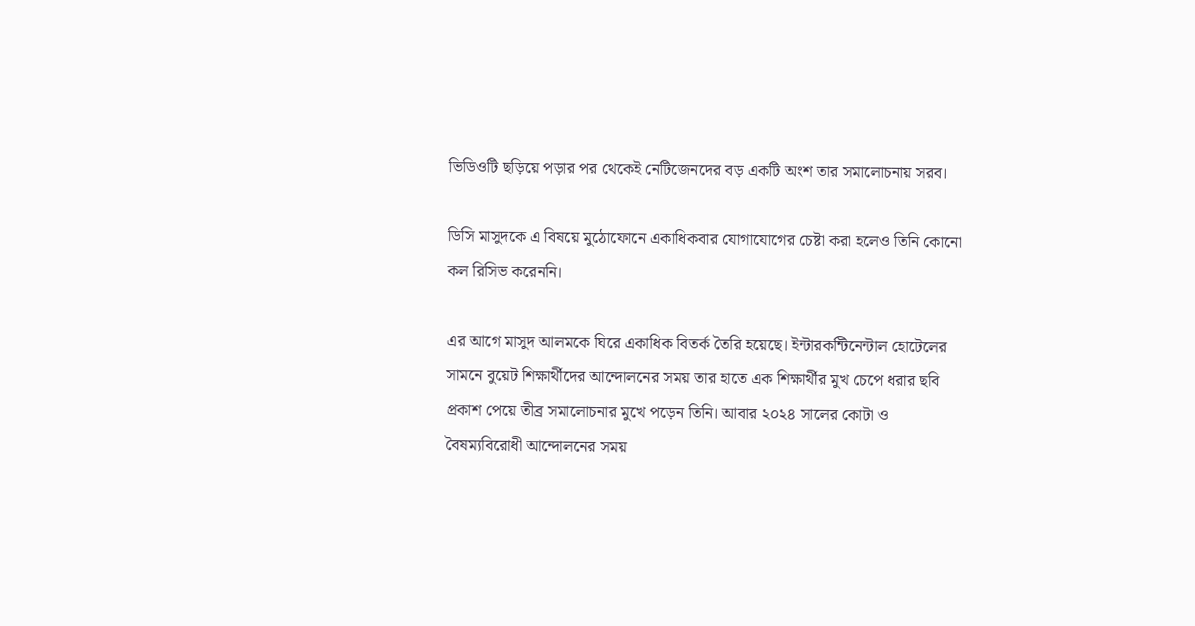ভিডিওটি ছড়িয়ে পড়ার পর থেকেই নেটিজেনদের বড় একটি অংশ তার সমালোচনায় সরব।

ডিসি মাসুদকে এ বিষয়ে মুঠোফোনে একাধিকবার যোগাযোগের চেষ্টা করা হলেও তিনি কোনো কল রিসিভ করেননি।

এর আগে মাসুদ আলমকে ঘিরে একাধিক বিতর্ক তৈরি হয়েছে। ইন্টারকন্টিনেন্টাল হোটেলের সামনে বুয়েট শিক্ষার্থীদের আন্দোলনের সময় তার হাতে এক শিক্ষার্থীর মুখ চেপে ধরার ছবি প্রকাশ পেয়ে তীব্র সমালোচনার মুখে পড়েন তিনি। আবার ২০২৪ সালের কোটা ও বৈষম্যবিরোধী আন্দোলনের সময়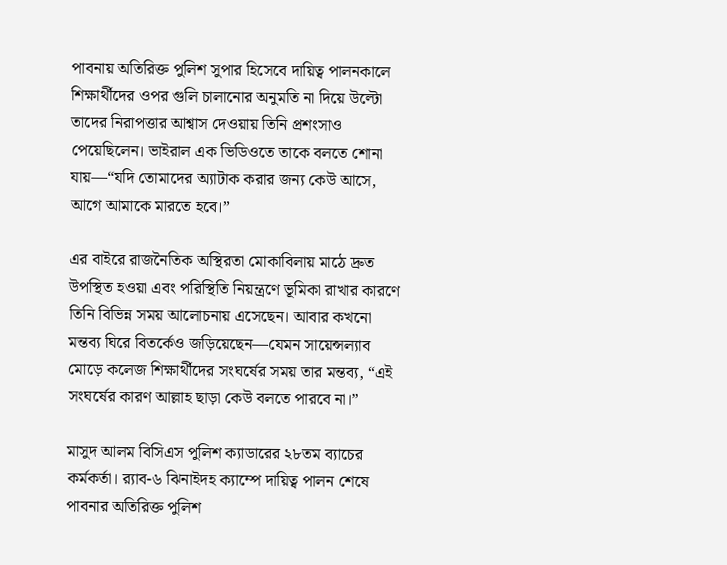পাবনায় অতিরিক্ত পুলিশ সুপার হিসেবে দায়িত্ব পালনকালে শিক্ষার্থীদের ওপর গুলি চালানোর অনুমতি না দিয়ে উল্টো তাদের নিরাপত্তার আশ্বাস দেওয়ায় তিনি প্রশংসাও পেয়েছিলেন। ভাইরাল এক ভিডিওতে তাকে বলতে শোনা যায়—“যদি তোমাদের অ্যাটাক করার জন্য কেউ আসে, আগে আমাকে মারতে হবে।”

এর বাইরে রাজনৈতিক অস্থিরতা মোকাবিলায় মাঠে দ্রুত উপস্থিত হওয়া এবং পরিস্থিতি নিয়ন্ত্রণে ভূমিকা রাখার কারণে তিনি বিভিন্ন সময় আলোচনায় এসেছেন। আবার কখনো মন্তব্য ঘিরে বিতর্কেও জড়িয়েছেন—যেমন সায়েন্সল্যাব মোড়ে কলেজ শিক্ষার্থীদের সংঘর্ষের সময় তার মন্তব্য, “এই সংঘর্ষের কারণ আল্লাহ ছাড়া কেউ বলতে পারবে না।”

মাসুদ আলম বিসিএস পুলিশ ক্যাডারের ২৮তম ব্যাচের কর্মকর্তা। র‍্যাব-৬ ঝিনাইদহ ক্যাম্পে দায়িত্ব পালন শেষে পাবনার অতিরিক্ত পুলিশ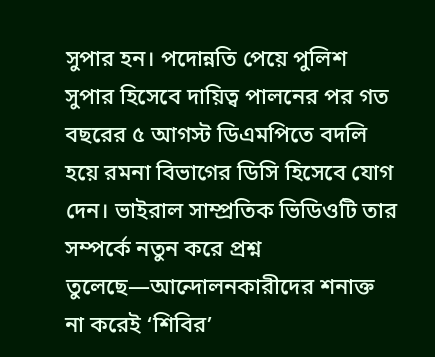সুপার হন। পদোন্নতি পেয়ে পুলিশ সুপার হিসেবে দায়িত্ব পালনের পর গত বছরের ৫ আগস্ট ডিএমপিতে বদলি হয়ে রমনা বিভাগের ডিসি হিসেবে যোগ দেন। ভাইরাল সাম্প্রতিক ভিডিওটি তার সম্পর্কে নতুন করে প্রশ্ন তুলেছে—আন্দোলনকারীদের শনাক্ত না করেই ‘শিবির’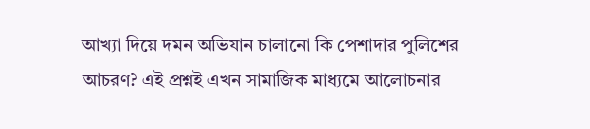আখ্যা দিয়ে দমন অভিযান চালানো কি পেশাদার পুলিশের আচরণ? এই প্রশ্নই এখন সামাজিক মাধ্যমে আলোচনার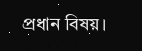প্রধান বিষয়।